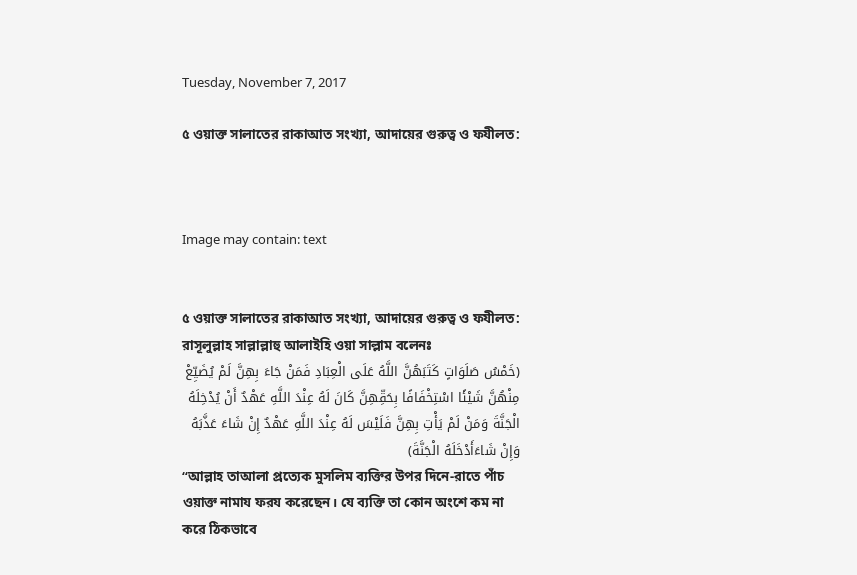Tuesday, November 7, 2017

৫ ওয়াক্ত সালাতের রাকাআত সংখ্যা, আদায়ের গুরুত্ব ও ফযীলত:



Image may contain: text


৫ ওয়াক্ত সালাতের রাকাআত সংখ্যা, আদায়ের গুরুত্ব ও ফযীলত:
রাসূলুল্লাহ সাল্লাল্লাহু আলাইহি ওয়া সাল্লাম বলেনঃ
(خَمْسُ صَلَوَاتٍ كَتَبَهُنَّ اللَّهُ عَلَى الْعِبَادِ فَمَنْ جَاءَ بِهِنَّ لَمْ يُضَيِّعْ مِنْهُنَّ شَيْئًا اسْتِخْفَافًا بِحَقِّهِنَّ كَانَ لَهُ عِنْدَ اللَّهِ عَهْدٌ أَنْ يُدْخِلَهُ الْجَنَّةَ وَمَنْ لَمْ يَأْتِ بِهِنَّ فَلَيْسَ لَهُ عِنْدَ اللَّهِ عَهْدٌ إِنْ شَاءَ عَذَّبَهُ وَإِنْ شَاءَأَدْخَلَهُ الْجَنَّةَ)
“আল্লাহ তাআলা প্রত্যেক মুসলিম ব্যক্তির উপর দিনে-রাতে পাঁচ ওয়াক্ত নামায ফরয করেছেন। যে ব্যক্তি তা কোন অংশে কম না করে ঠিকভাবে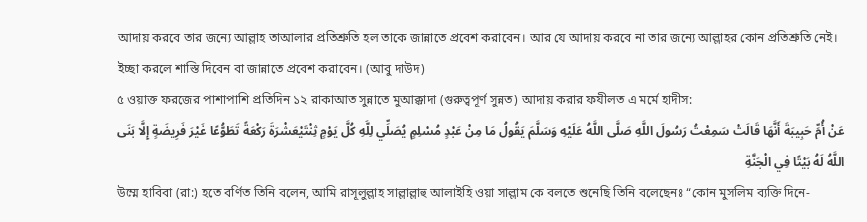আদায় করবে তার জন্যে আল্লাহ তাআলার প্রতিশ্রুতি হল তাকে জান্নাতে প্রবেশ করাবেন। আর যে আদায় করবে না তার জন্যে আল্লাহর কোন প্রতিশ্রুতি নেই। ইচ্ছা করলে শাস্তি দিবেন বা জান্নাতে প্রবেশ করাবেন। (আবু দাউদ)
৫ ওয়াক্ত ফরজের পাশাপাশি প্রতিদিন ১২ রাকাআত সুন্নাতে মুআক্কাদা (গুরুত্বপূর্ণ সুন্নত) আদায় করার ফযীলত এ মর্মে হাদীস:
عَنْ أُمِّ حَبِيبَةَ أَنَّهَا قَالَتْ سَمِعْتُ رَسُولَ اللَّهِ صَلَّى اللَّهُ عَلَيْهِ وَسَلَّمَ يَقُولُ مَا مِنْ عَبْدٍ مُسْلِمٍ يُصَلِّي لِلَّهِ كُلَّ يَوْمٍ ثِنْتَيْعَشْرَةَ رَكْعَةً تَطَوُّعًا غَيْرَ فَرِيضَةٍ إِلَّا بَنَى اللَّهُ لَهُ بَيْتًا فِي الْجَنَّةِ
উম্মে হাবিবা (রা:) হতে বর্ণিত তিনি বলেন, আমি রাসূলুল্লাহ সাল্লাল্লাহু আলাইহি ওয়া সাল্লাম কে বলতে শুনেছি তিনি বলেছেনঃ “কোন মুসলিম ব্যক্তি দিনে-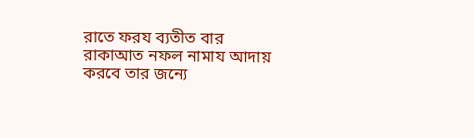রাতে ফরয ব্যতীত বার রাকাআত নফল নামায আদায় করবে তার জন্যে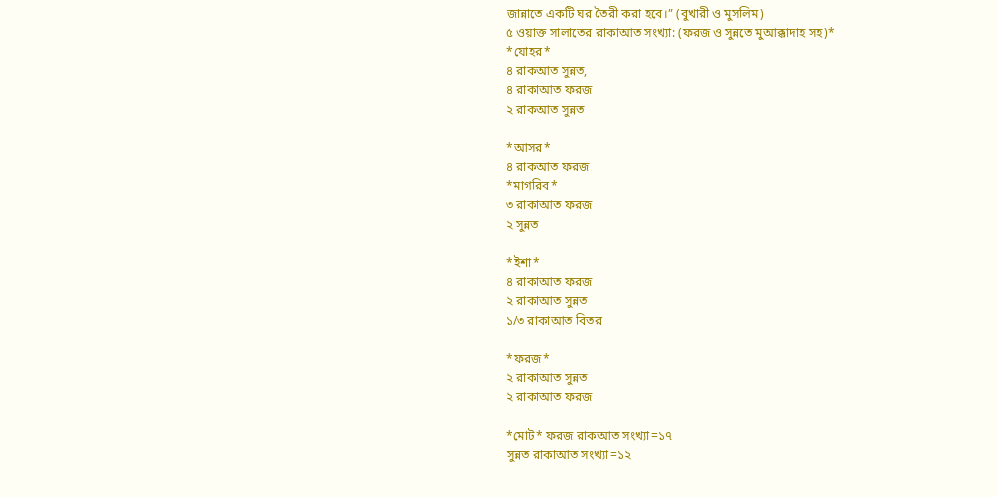জান্নাতে একটি ঘর তৈরী করা হবে।” (বুখারী ও মুসলিম)
৫ ওয়াক্ত সালাতের রাকাআত সংখ্যা: (ফরজ ও সুন্নতে মুআক্কাদাহ সহ)*
*যোহর*
৪ রাকআত সুন্নত,
৪ রাকাআত ফরজ
২ রাকআত সুন্নত

*আসর*
৪ রাকআত ফরজ
*মাগরিব*
৩ রাকাআত ফরজ
২ সুন্নত

*ইশা*
৪ রাকাআত ফরজ
২ রাকাআত সুন্নত
১/৩ রাকাআত বিতর

*ফরজ*
২ রাকাআত সুন্নত
২ রাকাআত ফরজ

*মোট* ফরজ রাকআত সংখ্যা=১৭
সুন্নত রাকাআত সংখ্যা=১২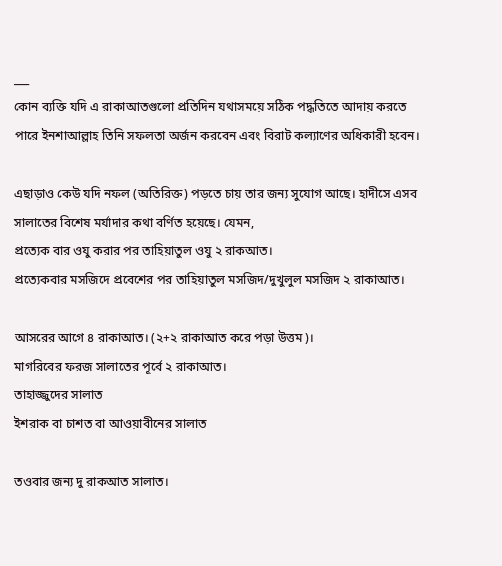___
কোন ব্যক্তি যদি এ রাকাআতগুলো প্রতিদিন যথাসময়ে সঠিক পদ্ধতিতে আদায় করতে পারে ইনশাআল্লাহ তিনি সফলতা অর্জন করবেন এবং বিরাট কল্যাণের অধিকারী হবেন।

এছাড়াও কেউ যদি নফল (অতিরিক্ত) পড়তে চায় তার জন্য সুযোগ আছে। হাদীসে এসব সালাতের বিশেষ মর্যাদার কথা বর্ণিত হয়েছে। যেমন,
প্রত্যেক বার ওযু করার পর তাহিয়াতুল ওযু ২ রাকআত।
প্রত্যেকবার মসজিদে প্রবেশের পর তাহিয়াতুল মসজিদ/দুখুলুল মসজিদ ২ রাকাআত।

আসরের আগে ৪ রাকাআত। (২+২ রাকাআত করে পড়া উত্তম)।
মাগরিবের ফরজ সালাতের পূর্বে ২ রাকাআত।
তাহাজ্জুদের সালাত
ইশরাক বা চাশত বা আওয়াবীনের সালাত

তওবার জন্য দু রাকআত সালাত।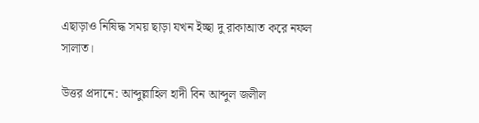এছাড়াও নিষিদ্ধ সময় ছাড়া যখন ইচ্ছা দু রাকাআত করে নফল সালাত।

উত্তর প্রদানে: আব্দুল্লাহিল হাদী বিন আব্দুল জলীল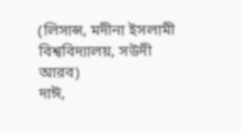(লিসান্স, মদীনা ইসলামী বিশ্ববিদ্যালয়, সউদী আরব)
দাঈ,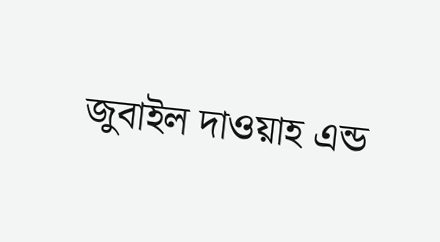জুবাইল দাওয়াহ এন্ড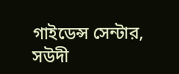গাইডেন্স সেন্টার, সউদী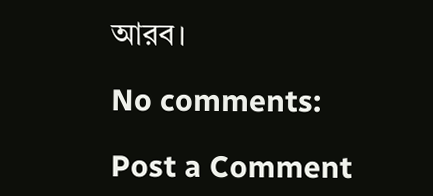আরব।

No comments:

Post a Comment